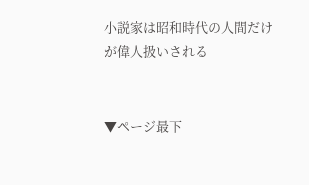小説家は昭和時代の人間だけが偉人扱いされる


▼ページ最下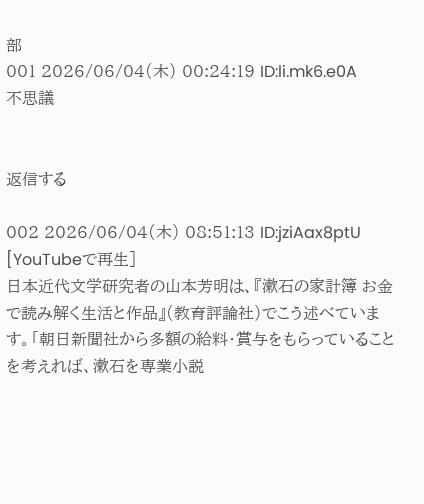部
001 2026/06/04(木) 00:24:19 ID:li.mk6.e0A
不思議


返信する

002 2026/06/04(木) 08:51:13 ID:jziAax8ptU
[YouTubeで再生]
日本近代文学研究者の山本芳明は、『漱石の家計簿 お金で読み解く生活と作品』(教育評論社)でこう述べています。「朝日新聞社から多額の給料・賞与をもらっていることを考えれば、漱石を専業小説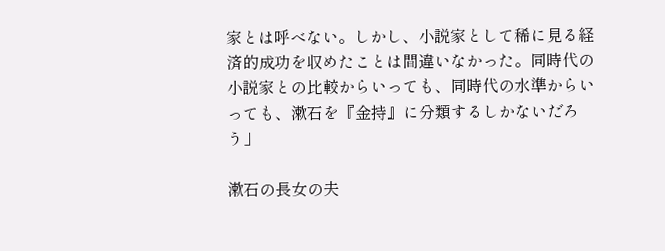家とは呼べない。しかし、小説家として稀に見る経済的成功を収めたことは間違いなかった。同時代の小説家との比較からいっても、同時代の水準からいっても、漱石を『金持』に分類するしかないだろう」

漱石の長女の夫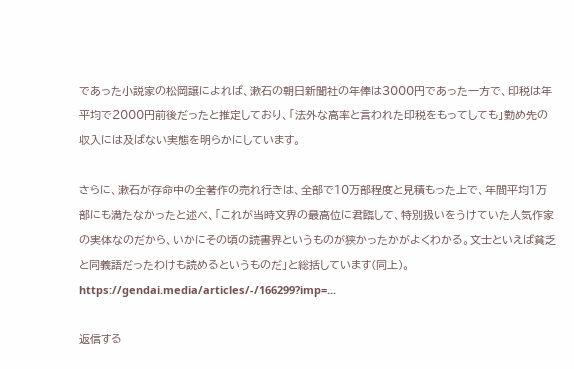であった小説家の松岡譲によれば、漱石の朝日新聞社の年俸は3000円であった一方で、印税は年平均で2000円前後だったと推定しており、「法外な高率と言われた印税をもってしても」勤め先の収入には及ばない実態を明らかにしています。

さらに、漱石が存命中の全著作の売れ行きは、全部で10万部程度と見積もった上で、年間平均1万部にも満たなかったと述べ、「これが当時文界の最高位に君臨して、特別扱いをうけていた人気作家の実体なのだから、いかにその頃の読書界というものが狭かったかがよくわかる。文士といえば貧乏と同義語だったわけも読めるというものだ」と総括しています(同上)。
https://gendai.media/articles/-/166299?imp=...

返信する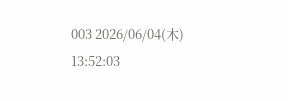003 2026/06/04(木) 13:52:03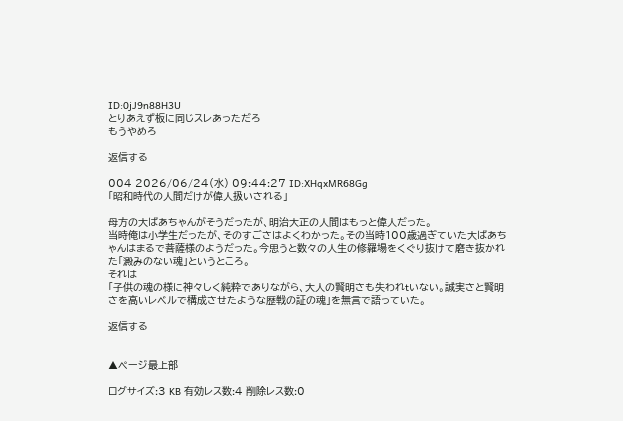ID:0jJ9n88H3U
とりあえず板に同じスレあっただろ
もうやめろ

返信する

004 2026/06/24(水) 09:44:27 ID:XHqxMR68Gg
「昭和時代の人間だけが偉人扱いされる」

母方の大ばあちゃんがそうだったが、明治大正の人間はもっと偉人だった。
当時俺は小学生だったが、そのすごさはよくわかった。その当時100歳過ぎていた大ばあちゃんはまるで菩薩様のようだった。今思うと数々の人生の修羅場をくぐり抜けて磨き抜かれた「澱みのない魂」というところ。
それは
「子供の魂の様に神々しく純粋でありながら、大人の賢明さも失われtいない。誠実さと賢明さを高いレベルで構成させたような歴戦の証の魂」を無言で語っていた。

返信する


▲ページ最上部

ログサイズ:3 KB 有効レス数:4 削除レス数:0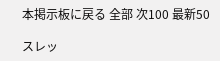本掲示板に戻る 全部 次100 最新50

スレッ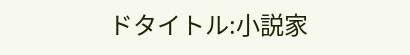ドタイトル:小説家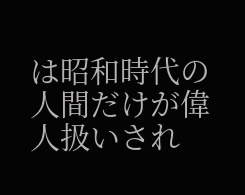は昭和時代の人間だけが偉人扱いされ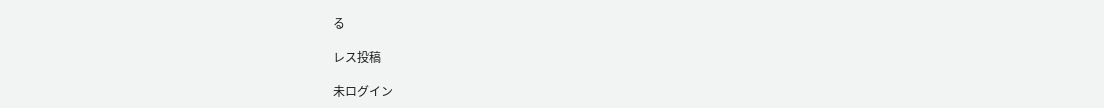る

レス投稿

未ログイン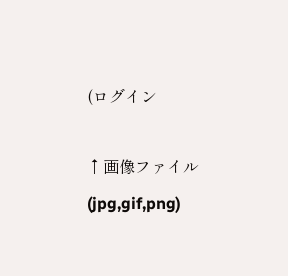(ログイン

↑画像ファイル(jpg,gif,png)